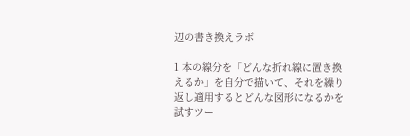辺の書き換えラボ

1 本の線分を「どんな折れ線に置き換えるか」を自分で描いて、それを繰り返し適用するとどんな図形になるかを試すツー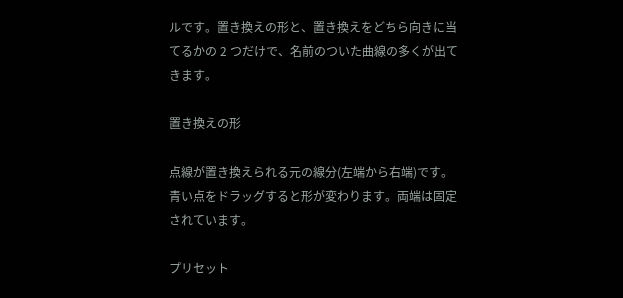ルです。置き換えの形と、置き換えをどちら向きに当てるかの 2 つだけで、名前のついた曲線の多くが出てきます。

置き換えの形

点線が置き換えられる元の線分(左端から右端)です。青い点をドラッグすると形が変わります。両端は固定されています。

プリセット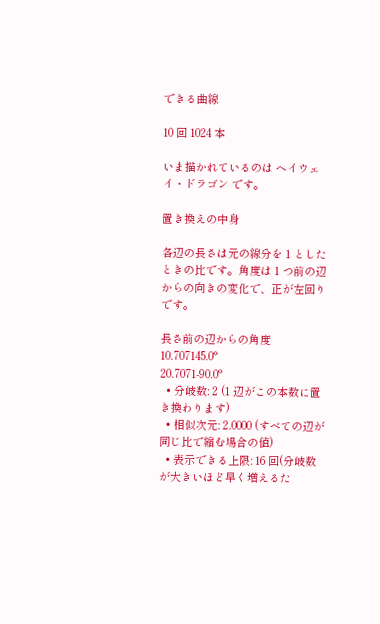できる曲線

10 回 1024 本

いま描かれているのは ヘイウェイ・ドラゴン です。

置き換えの中身

各辺の長さは元の線分を 1 としたときの比です。角度は 1 つ前の辺からの向きの変化で、正が左回りです。

長さ前の辺からの角度
10.707145.0°
20.7071-90.0°
  • 分岐数: 2 (1 辺がこの本数に置き換わります)
  • 相似次元: 2.0000 (すべての辺が同じ比で縮む場合の値)
  • 表示できる上限: 16 回(分岐数が大きいほど早く増えるた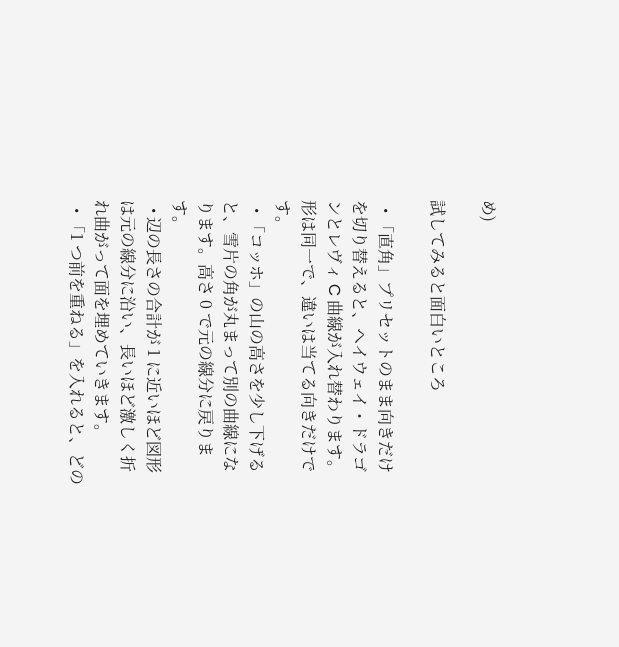め)

試してみると面白いところ

  • 「直角」プリセットのまま向きだけを切り替えると、ヘイウェイ・ドラゴンとレヴィ C 曲線が入れ替わります。形は同一で、違いは当てる向きだけです。
  • 「コッホ」の山の高さを少し下げると、雪片の角が丸まって別の曲線になります。高さ 0 で元の線分に戻ります。
  • 辺の長さの合計が 1 に近いほど図形は元の線分に沿い、長いほど激しく折れ曲がって面を埋めていきます。
  • 「1 つ前を重ねる」を入れると、どの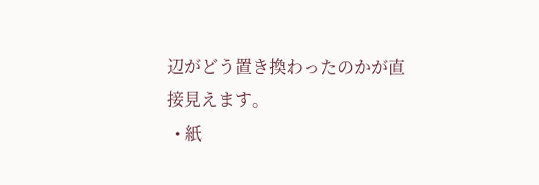辺がどう置き換わったのかが直接見えます。
  • 紙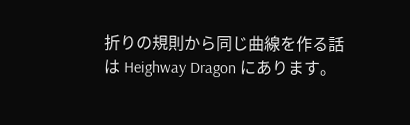折りの規則から同じ曲線を作る話は Heighway Dragon にあります。